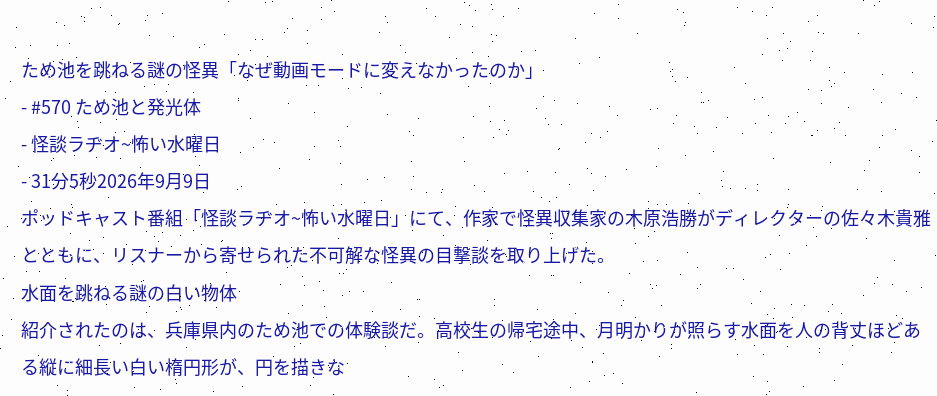ため池を跳ねる謎の怪異「なぜ動画モードに変えなかったのか」
- #570 ため池と発光体
- 怪談ラヂオ~怖い水曜日
- 31分5秒2026年9月9日
ポッドキャスト番組「怪談ラヂオ~怖い水曜日」にて、作家で怪異収集家の木原浩勝がディレクターの佐々木貴雅とともに、リスナーから寄せられた不可解な怪異の目撃談を取り上げた。
水面を跳ねる謎の白い物体
紹介されたのは、兵庫県内のため池での体験談だ。高校生の帰宅途中、月明かりが照らす水面を人の背丈ほどある縦に細長い白い楕円形が、円を描きな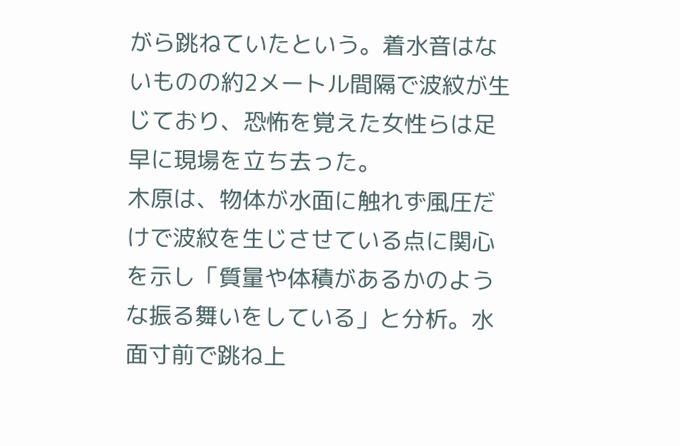がら跳ねていたという。着水音はないものの約2メートル間隔で波紋が生じており、恐怖を覚えた女性らは足早に現場を立ち去った。
木原は、物体が水面に触れず風圧だけで波紋を生じさせている点に関心を示し「質量や体積があるかのような振る舞いをしている」と分析。水面寸前で跳ね上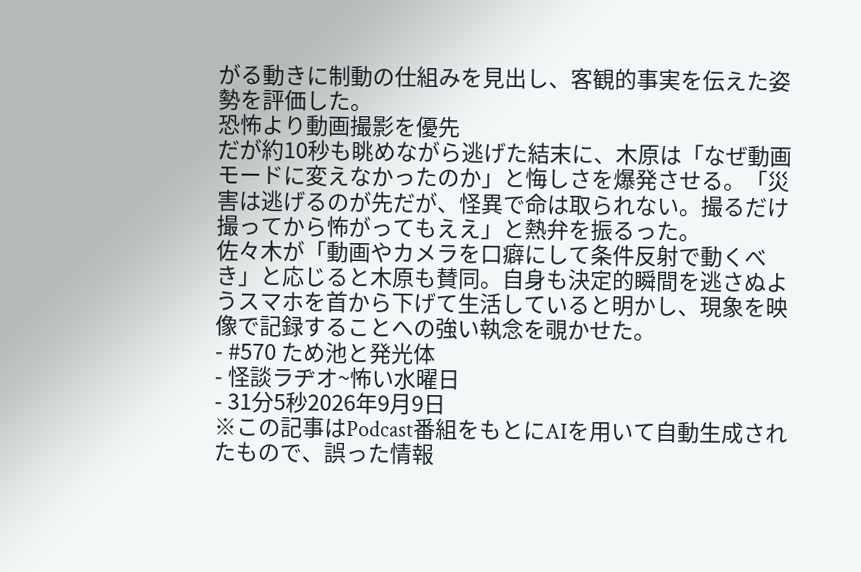がる動きに制動の仕組みを見出し、客観的事実を伝えた姿勢を評価した。
恐怖より動画撮影を優先
だが約10秒も眺めながら逃げた結末に、木原は「なぜ動画モードに変えなかったのか」と悔しさを爆発させる。「災害は逃げるのが先だが、怪異で命は取られない。撮るだけ撮ってから怖がってもええ」と熱弁を振るった。
佐々木が「動画やカメラを口癖にして条件反射で動くべき」と応じると木原も賛同。自身も決定的瞬間を逃さぬようスマホを首から下げて生活していると明かし、現象を映像で記録することへの強い執念を覗かせた。
- #570 ため池と発光体
- 怪談ラヂオ~怖い水曜日
- 31分5秒2026年9月9日
※この記事はPodcast番組をもとにAIを用いて自動生成されたもので、誤った情報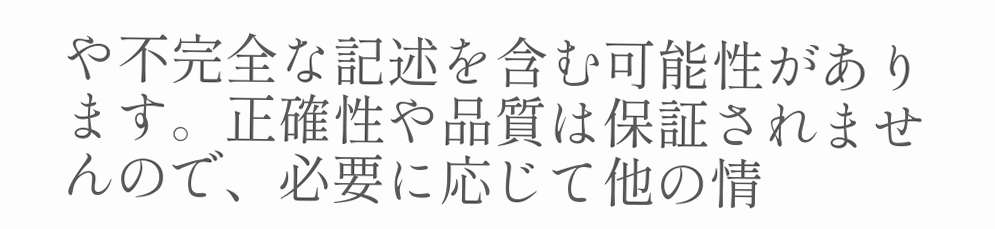や不完全な記述を含む可能性があります。正確性や品質は保証されませんので、必要に応じて他の情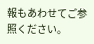報もあわせてご参照ください。